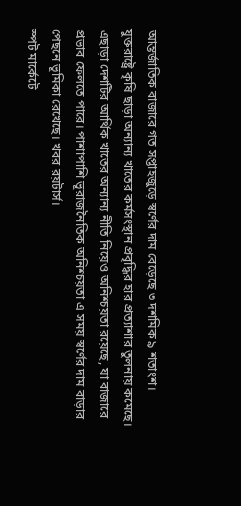আন্তর্জাতিক বাজারে গত সপ্তাহজুড়ে স্বর্ণের দাম বেড়েছে ৩ দশমিক ৯ শতাংশ। যুক্তরাষ্ট্রে কৃষি ছাড়া অন্যান্য খাতের কর্মসংস্থান প্রবৃদ্ধির হার প্রত্যাশার তুলনায় কমেছে। এছাড়া দেশটির আর্থিক খাতের অন্যান্য নীতি নিয়েও অনিশ্চয়তা রয়েছে, যা বাজারে প্রভাব ফেলতে পারে। পাশাপাশি ভূরাজনৈতিক অনিশ্চয়তা এ সময় স্বর্ণের দাম বাড়ার পেছনে ভূমিকা রেখেছে। খবর রয়টার্স।
স্পট মার্কেটে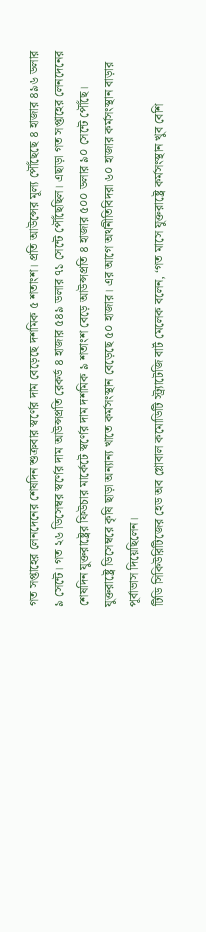গত সপ্তাহের লেনদেনের শেষদিন শুক্রবার স্বর্ণের দাম বেড়েছে দশমিক ৫ শতাংশ। প্রতি আউন্সের মূল্য পৌঁছেছে ৪ হাজার ৪৯৬ ডলার ৯ সেন্টে। গত ২৬ ডিসেম্বর স্বর্ণের দাম আউন্সপ্রতি রেকর্ড ৪ হাজার ৫৪৯ ডলার ৭১ সেন্টে পৌঁছেছিল। এছাড়া গত সপ্তাহের লেনদেনের শেষদিন যুক্তরাষ্ট্রের ফিউচার মার্কেটে স্বর্ণের দাম দশমিক ৯ শতাংশ বেড়ে আউন্সপ্রতি ৪ হাজার ৫০০ ডলার ৯০ সেন্টে পৌঁছে।
যুক্তরাষ্ট্রে ডিসেম্বরে কৃষি ছাড়া অন্যান্য খাতে কর্মসংস্থান বেড়েছে ৫০ হাজার। এর আগে অর্থনীতিবিদরা ৬০ হাজার কর্মসংস্থান বাড়ার পূর্বাভাস দিয়েছিলেন।
টিডি সিকিউরিটিজের হেড অব গ্লোবাল কমোডিটি স্ট্র্যাটেজি বার্ট মেলেক বলেন, ‘গত মাসে যুক্তরাষ্ট্রে কর্মসংস্থান খুব বেশি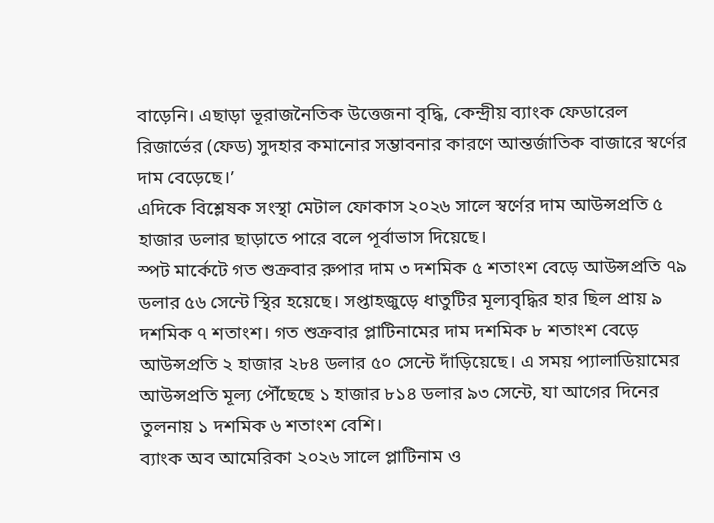বাড়েনি। এছাড়া ভূরাজনৈতিক উত্তেজনা বৃদ্ধি, কেন্দ্রীয় ব্যাংক ফেডারেল রিজার্ভের (ফেড) সুদহার কমানোর সম্ভাবনার কারণে আন্তর্জাতিক বাজারে স্বর্ণের দাম বেড়েছে।’
এদিকে বিশ্লেষক সংস্থা মেটাল ফোকাস ২০২৬ সালে স্বর্ণের দাম আউন্সপ্রতি ৫ হাজার ডলার ছাড়াতে পারে বলে পূর্বাভাস দিয়েছে।
স্পট মার্কেটে গত শুক্রবার রুপার দাম ৩ দশমিক ৫ শতাংশ বেড়ে আউন্সপ্রতি ৭৯ ডলার ৫৬ সেন্টে স্থির হয়েছে। সপ্তাহজুড়ে ধাতুটির মূল্যবৃদ্ধির হার ছিল প্রায় ৯ দশমিক ৭ শতাংশ। গত শুক্রবার প্লাটিনামের দাম দশমিক ৮ শতাংশ বেড়ে আউন্সপ্রতি ২ হাজার ২৮৪ ডলার ৫০ সেন্টে দাঁড়িয়েছে। এ সময় প্যালাডিয়ামের আউন্সপ্রতি মূল্য পৌঁছেছে ১ হাজার ৮১৪ ডলার ৯৩ সেন্টে, যা আগের দিনের তুলনায় ১ দশমিক ৬ শতাংশ বেশি।
ব্যাংক অব আমেরিকা ২০২৬ সালে প্লাটিনাম ও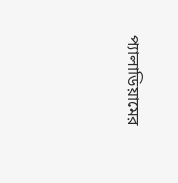প্যালাডিয়ামের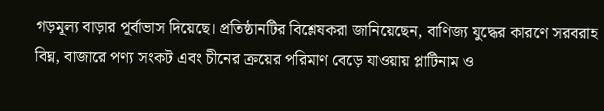গড়মূল্য বাড়ার পূর্বাভাস দিয়েছে। প্রতিষ্ঠানটির বিশ্লেষকরা জানিয়েছেন, বাণিজ্য যুদ্ধের কারণে সরবরাহ বিঘ্ন, বাজারে পণ্য সংকট এবং চীনের ক্রয়ের পরিমাণ বেড়ে যাওয়ায় প্লাটিনাম ও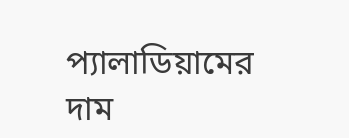প্যালাডিয়ামের দাম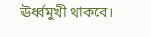ঊর্ধ্বমুখী থাকবে।